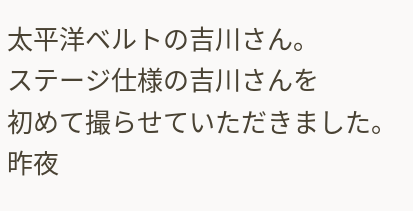太平洋ベルトの吉川さん。
ステージ仕様の吉川さんを
初めて撮らせていただきました。
昨夜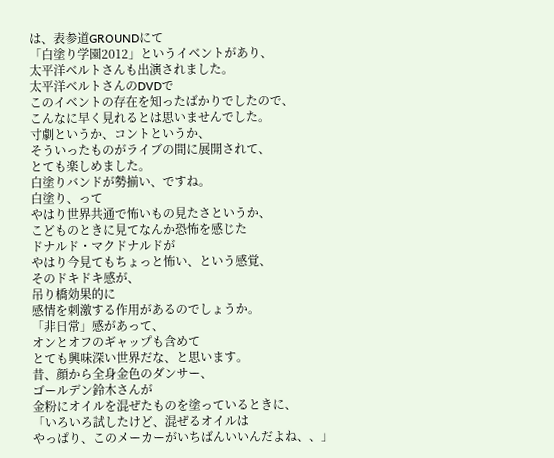は、表参道GROUNDにて
「白塗り学園2012」というイベントがあり、
太平洋ベルトさんも出演されました。
太平洋ベルトさんのDVDで
このイベントの存在を知ったばかりでしたので、
こんなに早く見れるとは思いませんでした。
寸劇というか、コントというか、
そういったものがライブの間に展開されて、
とても楽しめました。
白塗りバンドが勢揃い、ですね。
白塗り、って
やはり世界共通で怖いもの見たさというか、
こどものときに見てなんか恐怖を感じた
ドナルド・マクドナルドが
やはり今見てもちょっと怖い、という感覚、
そのドキドキ感が、
吊り橋効果的に
感情を刺激する作用があるのでしょうか。
「非日常」感があって、
オンとオフのギャップも含めて
とても興味深い世界だな、と思います。
昔、顔から全身金色のダンサー、
ゴールデン鈴木さんが
金粉にオイルを混ぜたものを塗っているときに、
「いろいろ試したけど、混ぜるオイルは
やっぱり、このメーカーがいちばんいいんだよね、、」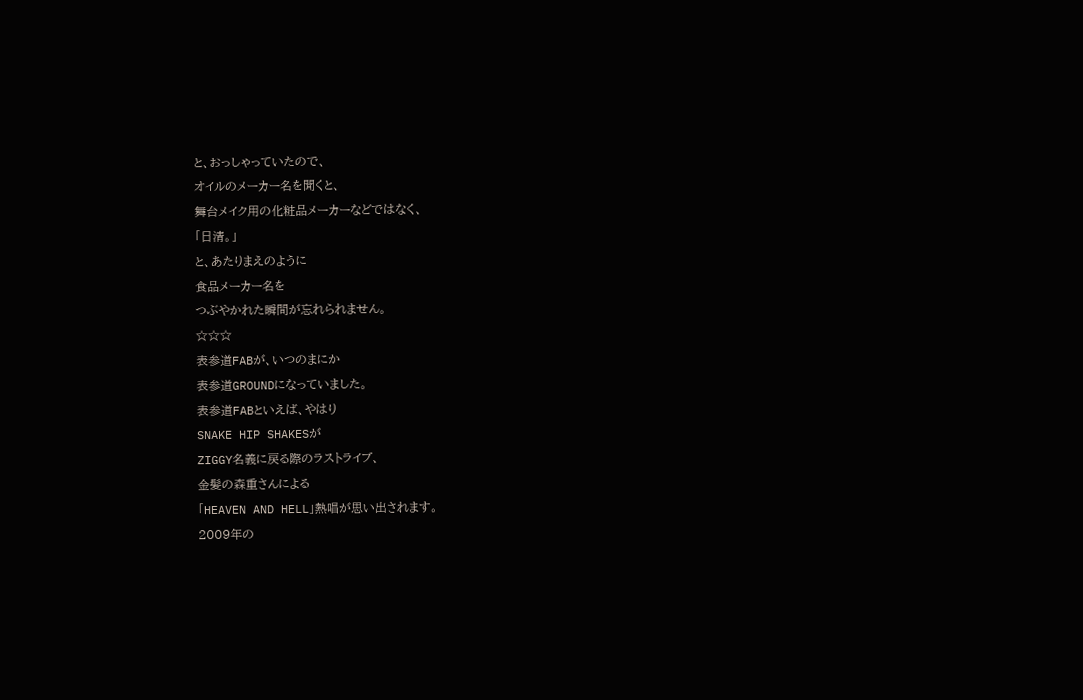と、おっしゃっていたので、
オイルのメーカー名を聞くと、
舞台メイク用の化粧品メーカーなどではなく、
「日清。」
と、あたりまえのように
食品メーカー名を
つぶやかれた瞬間が忘れられません。
☆☆☆
表参道FABが、いつのまにか
表参道GROUNDになっていました。
表参道FABといえば、やはり
SNAKE HIP SHAKESが
ZIGGY名義に戻る際のラストライブ、
金髪の森重さんによる
「HEAVEN AND HELL」熱唱が思い出されます。
2009年の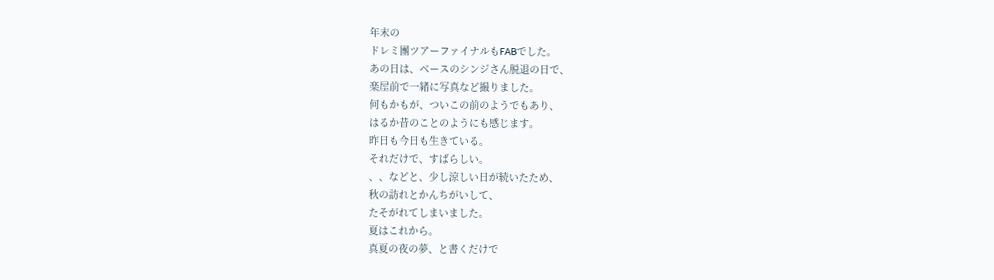年末の
ドレミ團ツアーファイナルもFABでした。
あの日は、ベースのシンジさん脱退の日で、
楽屋前で一緒に写真など撮りました。
何もかもが、ついこの前のようでもあり、
はるか昔のことのようにも感じます。
昨日も今日も生きている。
それだけで、すばらしい。
、、などと、少し涼しい日が続いたため、
秋の訪れとかんちがいして、
たそがれてしまいました。
夏はこれから。
真夏の夜の夢、と書くだけで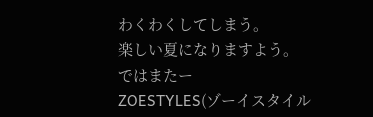わくわくしてしまう。
楽しい夏になりますよう。
ではまたー
ZOESTYLES(ゾーイスタイル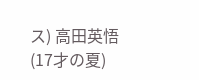ス) 高田英悟(17才の夏)